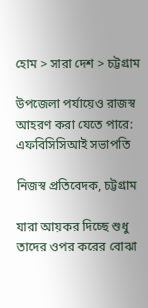হোম > সারা দেশ > চট্টগ্রাম

উপজেলা পর্যায়েও রাজস্ব আহরণ করা যেতে পারে: এফবিসিসিআই সভাপতি

নিজস্ব প্রতিবেদক, চট্টগ্রাম

যারা আয়কর দিচ্ছে শুধু তাদের ওপর করের বোঝা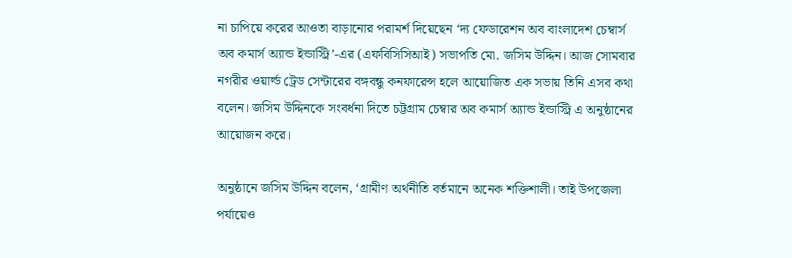না চাপিয়ে করের আওতা বাড়ানোর পরামর্শ দিয়েছেন ‘দ্য ফেডারেশন অব বাংলাদেশ চেম্বার্স অব কমার্স অ্যান্ড ইন্ডাস্ট্রি’-এর (এফবিসিসিআই) সভাপতি মো. জসিম উদ্দিন। আজ সোমবার নগরীর ওয়ার্ল্ড ট্রেড সেন্টারের বঙ্গবন্ধু কনফারেন্স হলে আয়োজিত এক সভায় তিনি এসব কথা বলেন। জসিম উদ্দিনকে সংবর্ধনা দিতে চট্টগ্রাম চেম্বার অব কমার্স অ্যান্ড ইন্ডাস্ট্রি এ অনুষ্ঠানের আয়োজন করে।

অনুষ্ঠানে জসিম উদ্দিন বলেন, ‘গ্রামীণ অর্থনীতি বর্তমানে অনেক শক্তিশালী। তাই উপজেলা পর্যায়েও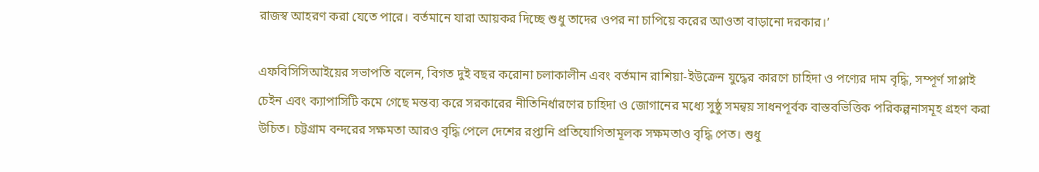রাজস্ব আহরণ করা যেতে পারে। বর্তমানে যারা আয়কর দিচ্ছে শুধু তাদের ওপর না চাপিয়ে করের আওতা বাড়ানো দরকার।’

এফবিসিসিআইয়ের সভাপতি বলেন, বিগত দুই বছর করোনা চলাকালীন এবং বর্তমান রাশিয়া-ইউক্রেন যুদ্ধের কারণে চাহিদা ও পণ্যের দাম বৃদ্ধি, সম্পূর্ণ সাপ্লাই চেইন এবং ক্যাপাসিটি কমে গেছে মন্তব্য করে সরকারের নীতিনির্ধারণের চাহিদা ও জোগানের মধ্যে সুষ্ঠু সমন্বয় সাধনপূর্বক বাস্তবভিত্তিক পরিকল্পনাসমূহ গ্রহণ করা উচিত। চট্টগ্রাম বন্দরের সক্ষমতা আরও বৃদ্ধি পেলে দেশের রপ্তানি প্রতিযোগিতামূলক সক্ষমতাও বৃদ্ধি পেত। শুধু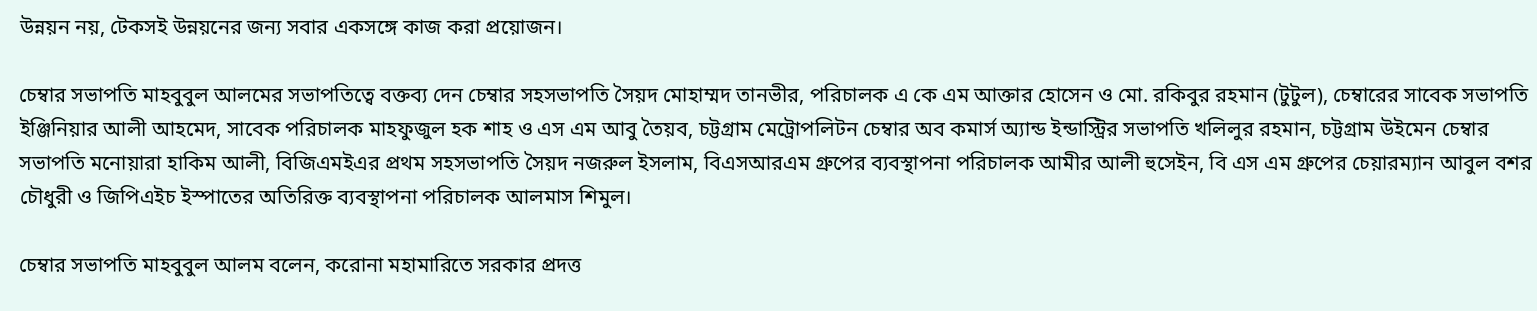উন্নয়ন নয়, টেকসই উন্নয়নের জন্য সবার একসঙ্গে কাজ করা প্রয়োজন।

চেম্বার সভাপতি মাহবুবুল আলমের সভাপতিত্বে বক্তব্য দেন চেম্বার সহসভাপতি সৈয়দ মোহাম্মদ তানভীর, পরিচালক এ কে এম আক্তার হোসেন ও মো. রকিবুর রহমান (টুটুল), চেম্বারের সাবেক সভাপতি ইঞ্জিনিয়ার আলী আহমেদ, সাবেক পরিচালক মাহফুজুল হক শাহ ও এস এম আবু তৈয়ব, চট্টগ্রাম মেট্রোপলিটন চেম্বার অব কমার্স অ্যান্ড ইন্ডাস্ট্রির সভাপতি খলিলুর রহমান, চট্টগ্রাম উইমেন চেম্বার সভাপতি মনোয়ারা হাকিম আলী, বিজিএমইএর প্রথম সহসভাপতি সৈয়দ নজরুল ইসলাম, বিএসআরএম গ্রুপের ব্যবস্থাপনা পরিচালক আমীর আলী হুসেইন, বি এস এম গ্রুপের চেয়ারম্যান আবুল বশর চৌধুরী ও জিপিএইচ ইস্পাতের অতিরিক্ত ব্যবস্থাপনা পরিচালক আলমাস শিমুল।

চেম্বার সভাপতি মাহবুবুল আলম বলেন, করোনা মহামারিতে সরকার প্রদত্ত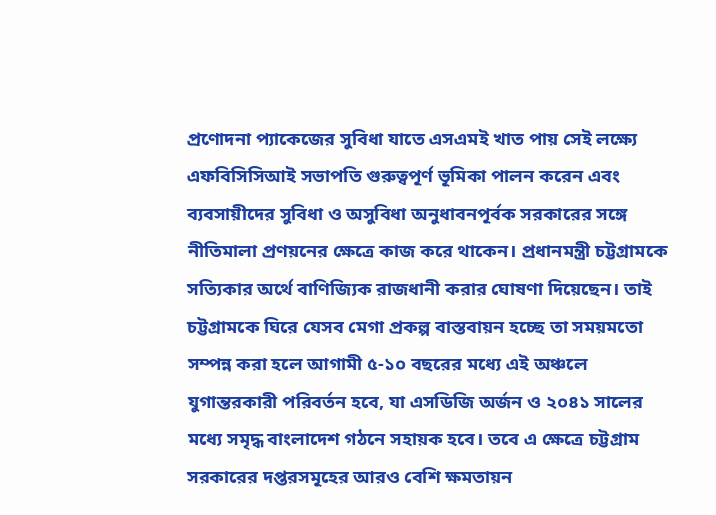প্রণোদনা প্যাকেজের সুবিধা যাতে এসএমই খাত পায় সেই লক্ষ্যে এফবিসিসিআই সভাপতি গুরুত্বপূর্ণ ভূমিকা পালন করেন এবং ব্যবসায়ীদের সুবিধা ও অসুবিধা অনুধাবনপূর্বক সরকারের সঙ্গে নীতিমালা প্রণয়নের ক্ষেত্রে কাজ করে থাকেন। প্রধানমন্ত্রী চট্টগ্রামকে সত্যিকার অর্থে বাণিজ্যিক রাজধানী করার ঘোষণা দিয়েছেন। তাই চট্টগ্রামকে ঘিরে যেসব মেগা প্রকল্প বাস্তবায়ন হচ্ছে তা সময়মতো সম্পন্ন করা হলে আগামী ৫-১০ বছরের মধ্যে এই অঞ্চলে যুগান্তরকারী পরিবর্তন হবে, যা এসডিজি অর্জন ও ২০৪১ সালের মধ্যে সমৃদ্ধ বাংলাদেশ গঠনে সহায়ক হবে। তবে এ ক্ষেত্রে চট্টগ্রাম সরকারের দপ্তরসমূহের আরও বেশি ক্ষমতায়ন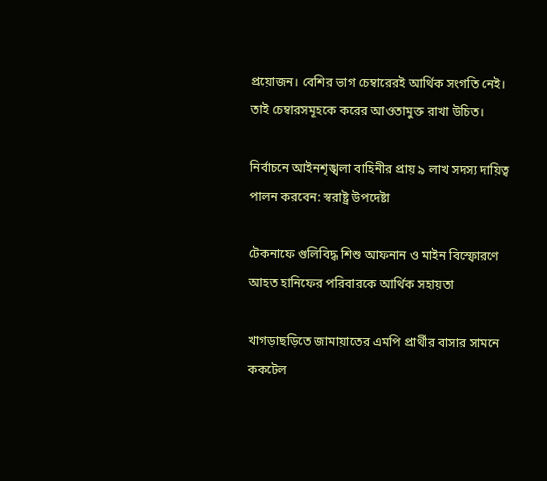প্রয়োজন। বেশির ভাগ চেম্বারেরই আর্থিক সংগতি নেই। তাই চেম্বারসমূহকে করের আওতামুক্ত রাখা উচিত।

নির্বাচনে আইনশৃঙ্খলা বাহিনীর প্রায় ৯ লাখ সদস্য দায়িত্ব পালন করবেন: স্বরাষ্ট্র উপদেষ্টা

টেকনাফে গুলিবিদ্ধ শিশু আফনান ও মাইন বিস্ফোরণে আহত হানিফের পরিবারকে আর্থিক সহায়তা

খাগড়াছড়িতে জামায়াতের এমপি প্রার্থীর বাসার সামনে ককটেল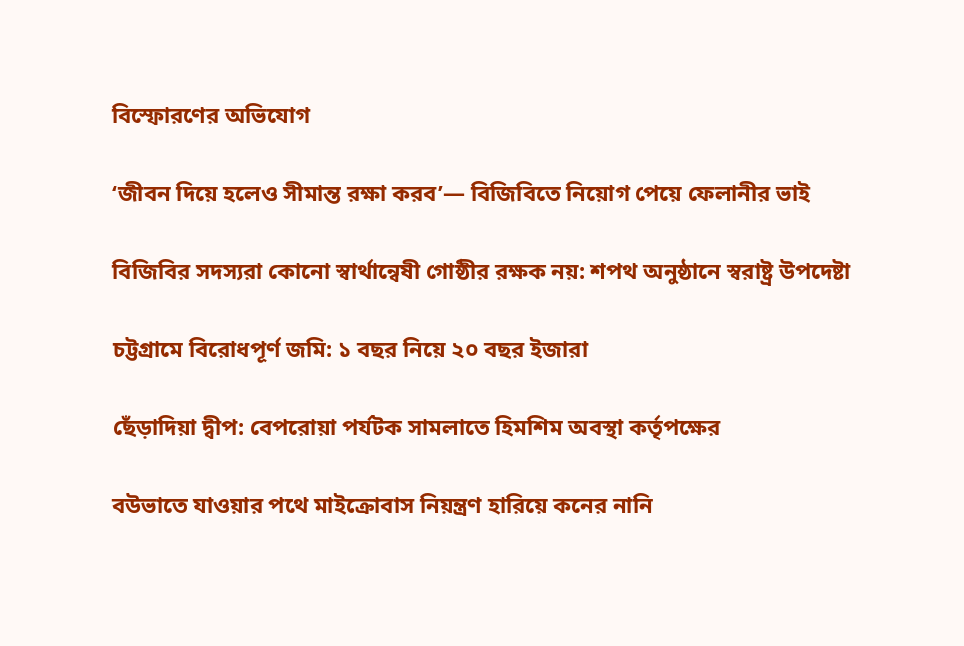বিস্ফোরণের অভিযোগ

‘জীবন দিয়ে হলেও সীমান্ত রক্ষা করব’— বিজিবিতে নিয়োগ পেয়ে ফেলানীর ভাই

বিজিবির সদস্যরা কোনো স্বার্থান্বেষী গোষ্ঠীর রক্ষক নয়: শপথ অনুষ্ঠানে স্বরাষ্ট্র উপদেষ্টা

চট্টগ্রামে বিরোধপূর্ণ জমি: ১ বছর নিয়ে ২০ বছর ইজারা

ছেঁড়াদিয়া দ্বীপ: বেপরোয়া পর্যটক সামলাতে হিমশিম অবস্থা কর্তৃপক্ষের

বউভাতে যাওয়ার পথে মাইক্রোবাস নিয়ন্ত্রণ হারিয়ে কনের নানি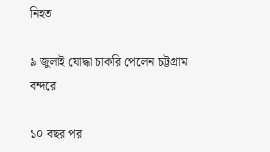নিহত

৯ জুলাই যোদ্ধা চাকরি পেলেন চট্টগ্রাম বন্দরে

১০ বছর পর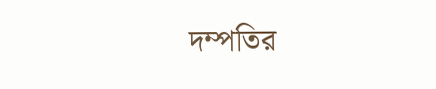দম্পতির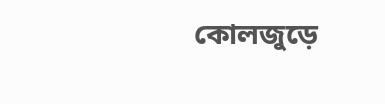কোলজুড়ে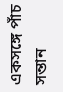একসঙ্গে পাঁচ সন্তান